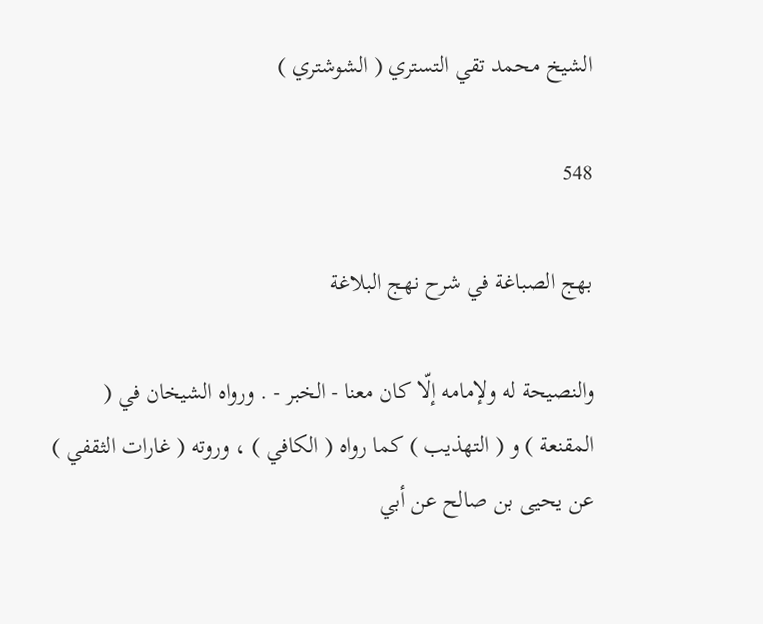الشيخ محمد تقي التستري ( الشوشتري )

548

بهج الصباغة في شرح نهج البلاغة

والنصيحة له ولإمامه إلّا كان معنا - الخبر - . ورواه الشيخان في ( المقنعة ) و ( التهذيب ) كما رواه ( الكافي ) ، وروته ( غارات الثقفي ) عن يحيى بن صالح عن أبي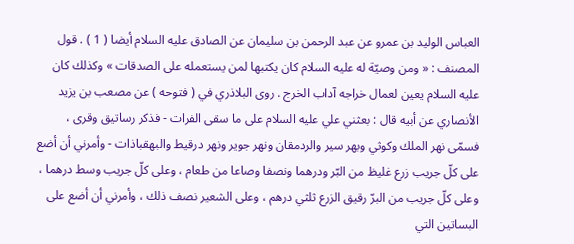العباس الوليد بن عمرو عن عبد الرحمن بن سليمان عن الصادق عليه السلام أيضا ( 1 ) . قول المصنف : « ومن وصيّة له عليه السلام كان يكتبها لمن يستعمله على الصدقات » وكذلك كان عليه السلام يعين لعمال خراجه آداب الخرج . روى البلاذري في ( فتوحه ) عن مصعب بن يزيد الأنصاري عن أبيه قال : بعثني علي عليه السلام على ما سقى الفرات - فذكر رساتيق وقرى ، فسمّى نهر الملك وكوثي وبهر سير والردمقان ونهر جوير ونهر درقيط والبهقباذات - وأمرني أن أضع على كلّ جريب زرع غليظ من البّر ودرهما ونصفا وصاعا من طعام ، وعلى كلّ جريب وسط درهما ، وعلى كلّ جريب من البرّ رقيق الزرع ثلثي درهم ، وعلى الشعير نصف ذلك ، وأمرني أن أضع على البساتين التي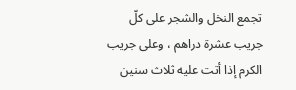تجمع النخل والشجر على كلّ جريب عشرة دراهم ، وعلى جريب الكرم إذا أتت عليه ثلاث سنين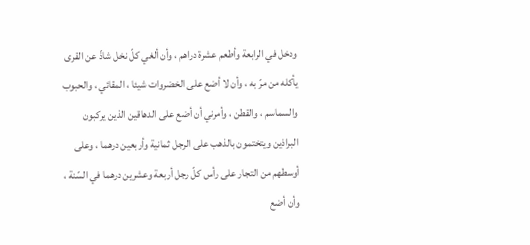ودخل في الرابعة وأطعم عشرة دراهم ، وأن ألغي كلّ نخل شاذّ عن القرى يأكله من مرّ به ، وأن لا أضع على الخضروات شيئا ، المقائي ، والحبوب والسماسم ، والقطن ، وأمرني أن أضع على الدهاقين الذين يركبون البراذين ويتختمون بالذهب على الرجل ثمانية وأربعين درهما ، وعلى أوسطهم من التجار على رأس كلّ رجل أربعة وعشرين درهما في السّنة ، وأن أضع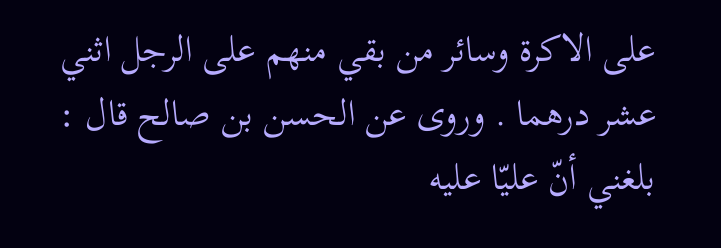على الاكرة وسائر من بقي منهم على الرجل اثني عشر درهما . وروى عن الحسن بن صالح قال : بلغني أنّ عليّا عليه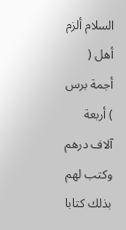السلام ألزم أهل ( أجمة برس ) أربعة آلاف درهم وكتب لهم بذلك كتابا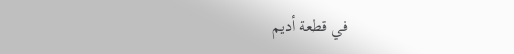في قطعة أديم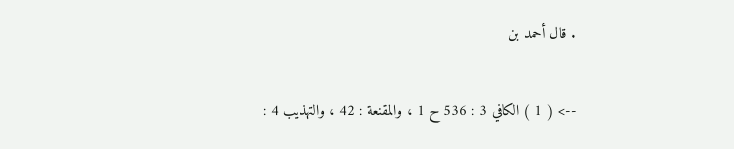. قال أحمد بن

--> ( 1 ) الكافي 3 : 536 ح 1 ، والمقنعة : 42 ، والتهذيب 4 :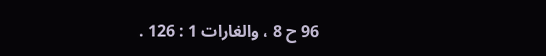96 ح 8 ، والغارات 1 : 126 .